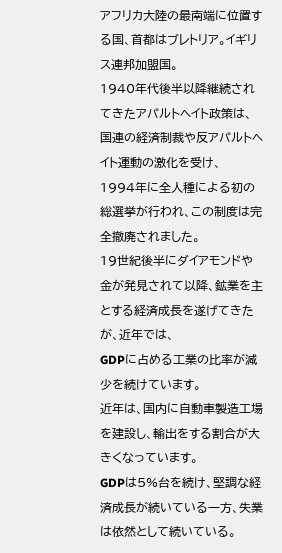アフリカ大陸の最南端に位置する国、首都はブレトリア。イギリス連邦加盟国。
1940年代後半以降継続されてきたアパルトヘイト政策は、国連の経済制裁や反アパルトヘイト運動の激化を受け、
1994年に全人種による初の総選挙が行われ、この制度は完全撤廃されました。
19世紀後半にダイアモンドや金が発見されて以降、鉱業を主とする経済成長を遂げてきたが、近年では、
GDPに占める工業の比率が減少を続けています。
近年は、国内に自動車製造工場を建設し、輸出をする割合が大きくなっています。
GDPは5%台を続け、堅調な経済成長が続いている一方、失業は依然として続いている。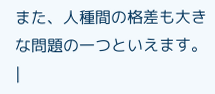また、人種間の格差も大きな問題の一つといえます。 |